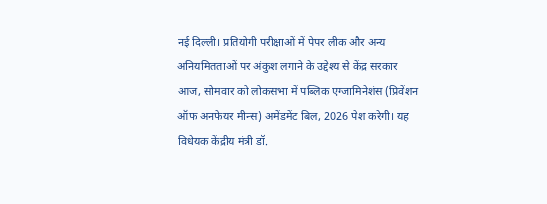नई दिल्ली। प्रतियोगी परीक्षाओं में पेपर लीक और अन्य अनियमितताओं पर अंकुश लगाने के उद्देश्य से केंद्र सरकार आज, सोमवार को लोकसभा में पब्लिक एग्जामिनेशंस (प्रिवेंशन ऑफ अनफेयर मीन्स) अमेंडमेंट बिल, 2026 पेश करेगी। यह विधेयक केंद्रीय मंत्री डॉ.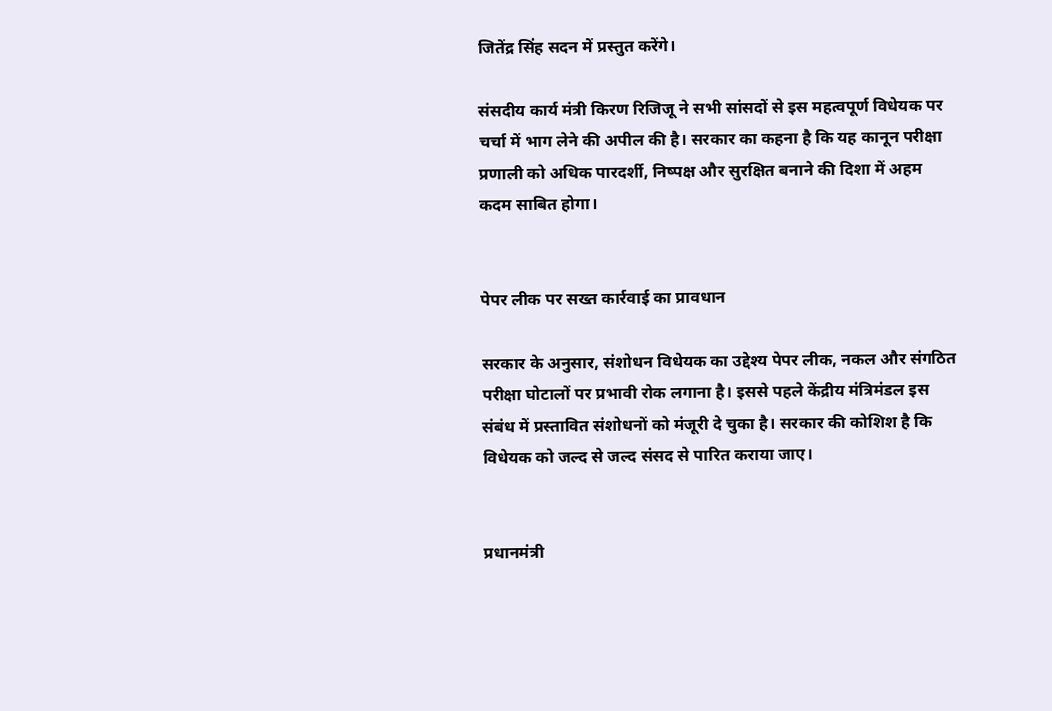जितेंद्र सिंह सदन में प्रस्तुत करेंगे।

संसदीय कार्य मंत्री किरण रिजिजू ने सभी सांसदों से इस महत्वपूर्ण विधेयक पर चर्चा में भाग लेने की अपील की है। सरकार का कहना है कि यह कानून परीक्षा प्रणाली को अधिक पारदर्शी, निष्पक्ष और सुरक्षित बनाने की दिशा में अहम कदम साबित होगा।


पेपर लीक पर सख्त कार्रवाई का प्रावधान

सरकार के अनुसार, संशोधन विधेयक का उद्देश्य पेपर लीक, नकल और संगठित परीक्षा घोटालों पर प्रभावी रोक लगाना है। इससे पहले केंद्रीय मंत्रिमंडल इस संबंध में प्रस्तावित संशोधनों को मंजूरी दे चुका है। सरकार की कोशिश है कि विधेयक को जल्द से जल्द संसद से पारित कराया जाए।


प्रधानमंत्री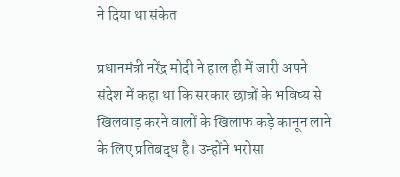ने दिया था संकेत

प्रधानमंत्री नरेंद्र मोदी ने हाल ही में जारी अपने संदेश में कहा था कि सरकार छात्रों के भविष्य से खिलवाड़ करने वालों के खिलाफ कड़े कानून लाने के लिए प्रतिबद्ध है। उन्होंने भरोसा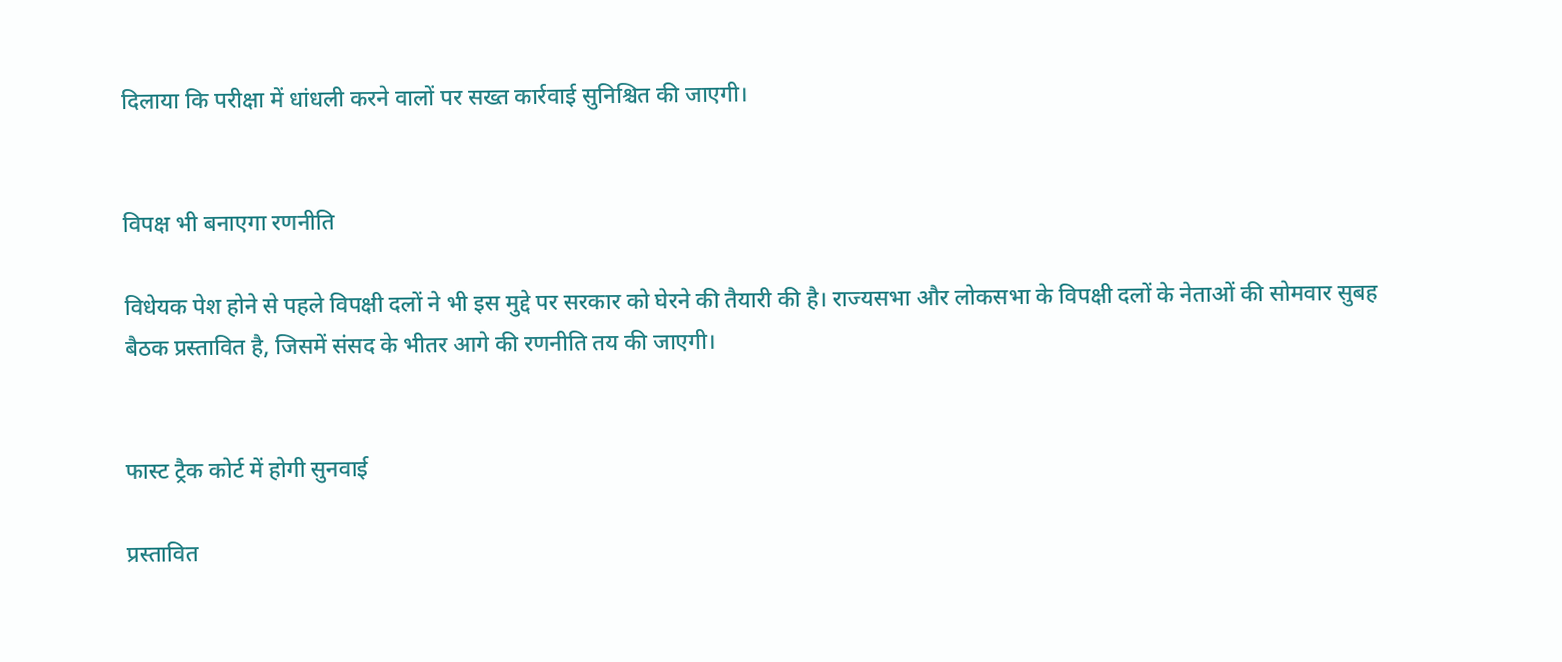दिलाया कि परीक्षा में धांधली करने वालों पर सख्त कार्रवाई सुनिश्चित की जाएगी।


विपक्ष भी बनाएगा रणनीति

विधेयक पेश होने से पहले विपक्षी दलों ने भी इस मुद्दे पर सरकार को घेरने की तैयारी की है। राज्यसभा और लोकसभा के विपक्षी दलों के नेताओं की सोमवार सुबह बैठक प्रस्तावित है, जिसमें संसद के भीतर आगे की रणनीति तय की जाएगी।


फास्ट ट्रैक कोर्ट में होगी सुनवाई

प्रस्तावित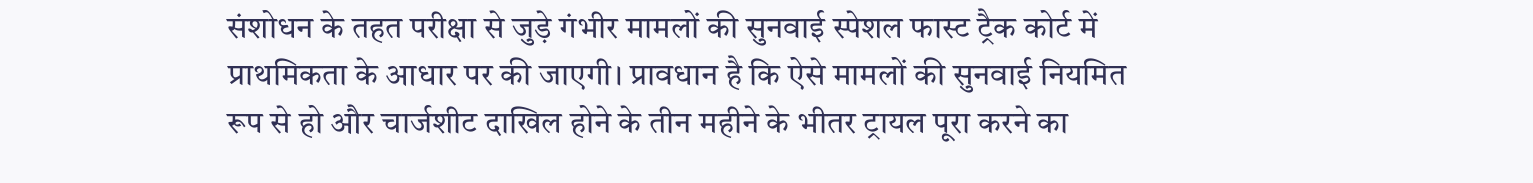संशोधन के तहत परीक्षा से जुड़े गंभीर मामलों की सुनवाई स्पेशल फास्ट ट्रैक कोर्ट में प्राथमिकता के आधार पर की जाएगी। प्रावधान है कि ऐसे मामलों की सुनवाई नियमित रूप से हो और चार्जशीट दाखिल होने के तीन महीने के भीतर ट्रायल पूरा करने का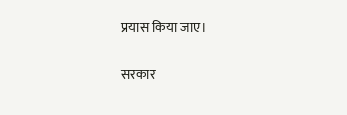प्रयास किया जाए।

सरकार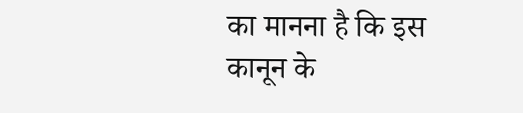का मानना है कि इस कानून के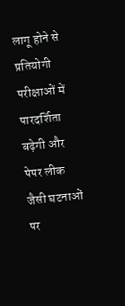लागू होने से प्रतियोगी परीक्षाओं में पारदर्शिता बढ़ेगी और पेपर लीक जैसी घटनाओं पर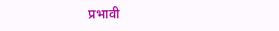प्रभावी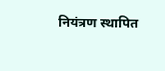नियंत्रण स्थापित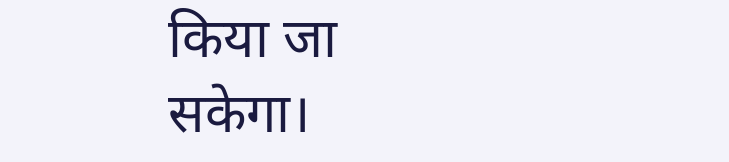किया जा सकेगा।